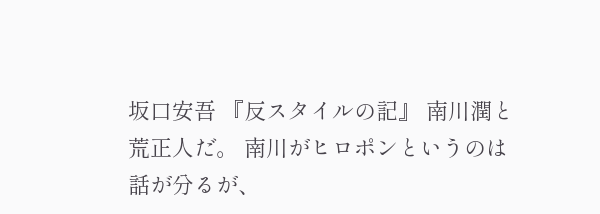坂口安吾 『反スタイルの記』 南川潤と荒正人だ。 南川がヒロポンというのは話が分るが、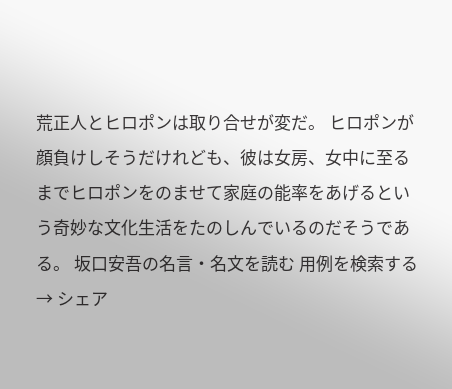荒正人とヒロポンは取り合せが変だ。 ヒロポンが顔負けしそうだけれども、彼は女房、女中に至るまでヒロポンをのませて家庭の能率をあげるという奇妙な文化生活をたのしんでいるのだそうである。 坂口安吾の名言・名文を読む 用例を検索する → シェア